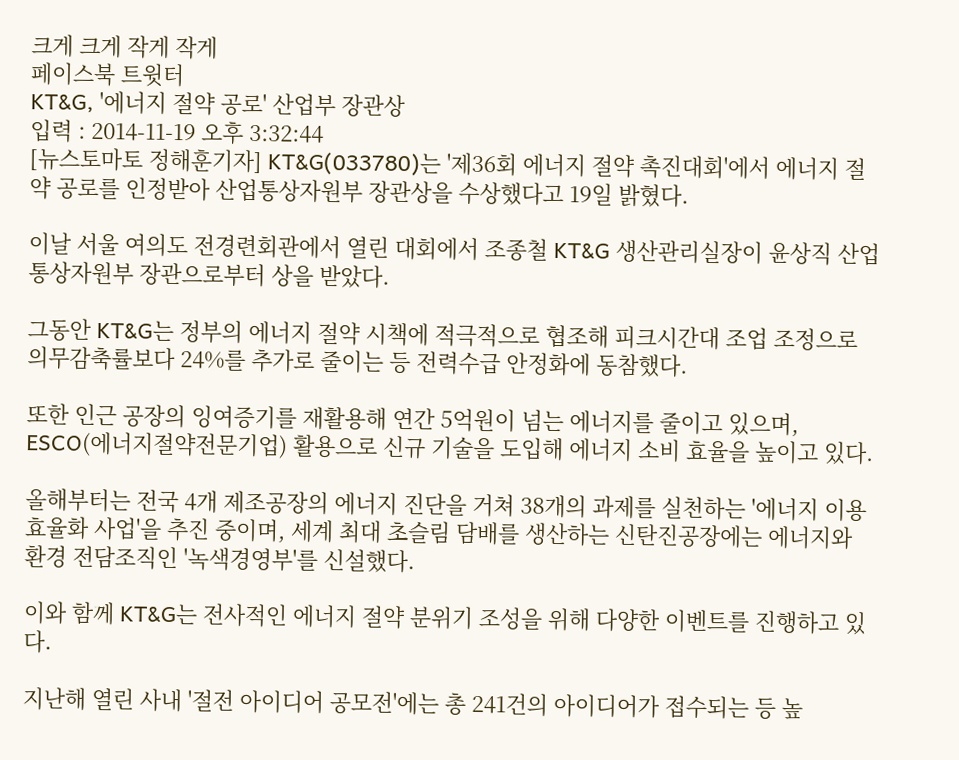크게 크게 작게 작게
페이스북 트윗터
KT&G, '에너지 절약 공로' 산업부 장관상
입력 : 2014-11-19 오후 3:32:44
[뉴스토마토 정해훈기자] KT&G(033780)는 '제36회 에너지 절약 촉진대회'에서 에너지 절약 공로를 인정받아 산업통상자원부 장관상을 수상했다고 19일 밝혔다.

이날 서울 여의도 전경련회관에서 열린 대회에서 조종철 KT&G 생산관리실장이 윤상직 산업통상자원부 장관으로부터 상을 받았다.

그동안 KT&G는 정부의 에너지 절약 시책에 적극적으로 협조해 피크시간대 조업 조정으로 의무감축률보다 24%를 추가로 줄이는 등 전력수급 안정화에 동참했다.

또한 인근 공장의 잉여증기를 재활용해 연간 5억원이 넘는 에너지를 줄이고 있으며, ESCO(에너지절약전문기업) 활용으로 신규 기술을 도입해 에너지 소비 효율을 높이고 있다.

올해부터는 전국 4개 제조공장의 에너지 진단을 거쳐 38개의 과제를 실천하는 '에너지 이용 효율화 사업'을 추진 중이며, 세계 최대 초슬림 담배를 생산하는 신탄진공장에는 에너지와 환경 전담조직인 '녹색경영부'를 신설했다.

이와 함께 KT&G는 전사적인 에너지 절약 분위기 조성을 위해 다양한 이벤트를 진행하고 있다.

지난해 열린 사내 '절전 아이디어 공모전'에는 총 241건의 아이디어가 접수되는 등 높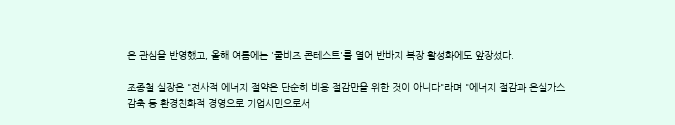은 관심을 반영했고, 올해 여름에는 '쿨비즈 콘테스트'를 열어 반바지 복장 활성화에도 앞장섰다.

조종철 실장은 "전사적 에너지 절약은 단순히 비용 절감만을 위한 것이 아니다"라며 "에너지 절감과 온실가스 감축 등 환경친화적 경영으로 기업시민으로서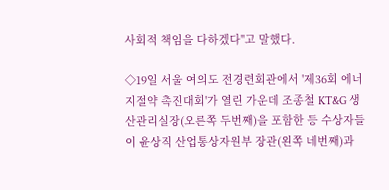사회적 책임을 다하겠다"고 말했다.

◇19일 서울 여의도 전경련회관에서 '제36회 에너지절약 촉진대회'가 열린 가운데 조종철 KT&G 생산관리실장(오른쪽 두번째)을 포함한 등 수상자들이 윤상직 산업통상자원부 장관(왼쪽 네번째)과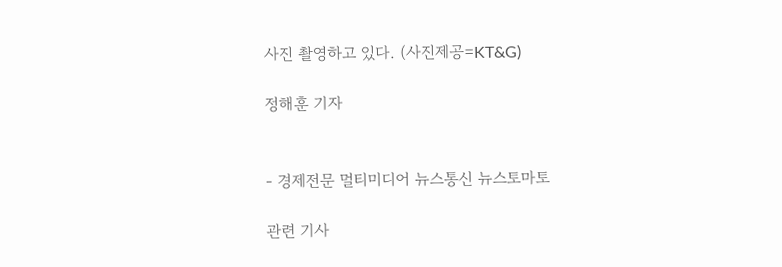사진 촬영하고 있다. (사진제공=KT&G)

정해훈 기자


- 경제전문 멀티미디어 뉴스통신 뉴스토마토

관련 기사